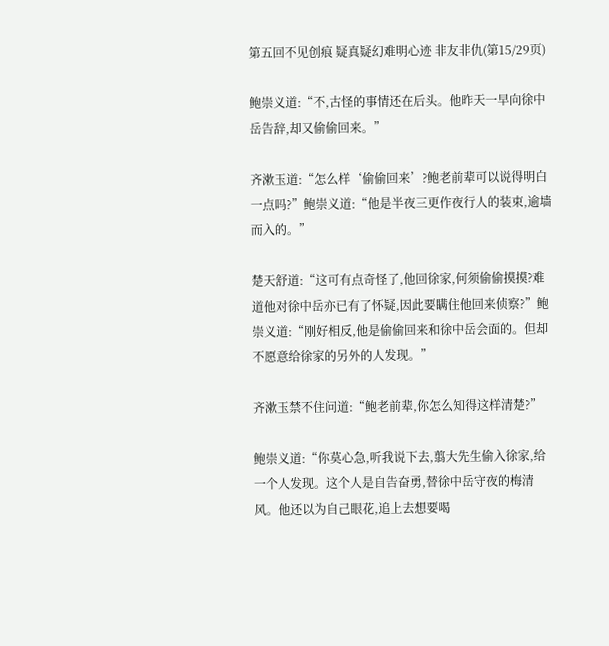第五回不见创痕 疑真疑幻难明心迹 非友非仇(第15/29页)

鲍崇义道:“不,古怪的事情还在后头。他昨天一早向徐中岳告辞,却又偷偷回来。”

齐漱玉道:“怎么样‘偷偷回来’?鲍老前辈可以说得明白一点吗?”鲍崇义道:“他是半夜三更作夜行人的装束,逾墙而入的。”

楚天舒道:“这可有点奇怪了,他回徐家,何须偷偷摸摸?难道他对徐中岳亦已有了怀疑,因此要瞒住他回来侦察?”鲍崇义道:“刚好相反,他是偷偷回来和徐中岳会面的。但却不愿意给徐家的另外的人发现。”

齐漱玉禁不住问道:“鲍老前辈,你怎么知得这样清楚?”

鲍崇义道:“你莫心急,听我说下去,翦大先生偷入徐家,给一个人发现。这个人是自告奋勇,替徐中岳守夜的梅清风。他还以为自己眼花,追上去想要喝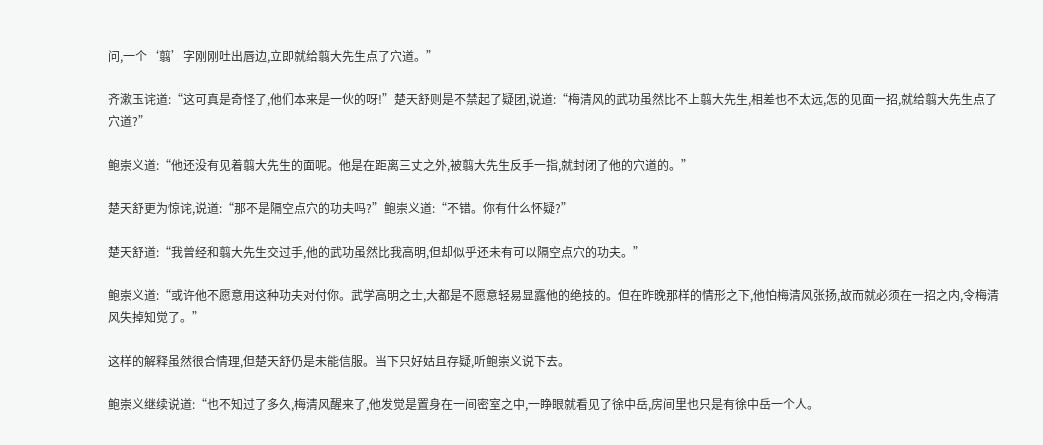问,一个‘翦’字刚刚吐出唇边,立即就给翦大先生点了穴道。”

齐漱玉诧道:“这可真是奇怪了,他们本来是一伙的呀!”楚天舒则是不禁起了疑团,说道:“梅清风的武功虽然比不上翦大先生,相差也不太远,怎的见面一招,就给翦大先生点了穴道?”

鲍崇义道:“他还没有见着翦大先生的面呢。他是在距离三丈之外,被翦大先生反手一指,就封闭了他的穴道的。”

楚天舒更为惊诧,说道:“那不是隔空点穴的功夫吗?”鲍崇义道:“不错。你有什么怀疑?”

楚天舒道:“我曾经和翦大先生交过手,他的武功虽然比我高明,但却似乎还未有可以隔空点穴的功夫。”

鲍崇义道:“或许他不愿意用这种功夫对付你。武学高明之士,大都是不愿意轻易显露他的绝技的。但在昨晚那样的情形之下,他怕梅清风张扬,故而就必须在一招之内,令梅清风失掉知觉了。”

这样的解释虽然很合情理,但楚天舒仍是未能信服。当下只好姑且存疑,听鲍崇义说下去。

鲍崇义继续说道:“也不知过了多久,梅清风醒来了,他发觉是置身在一间密室之中,一睁眼就看见了徐中岳,房间里也只是有徐中岳一个人。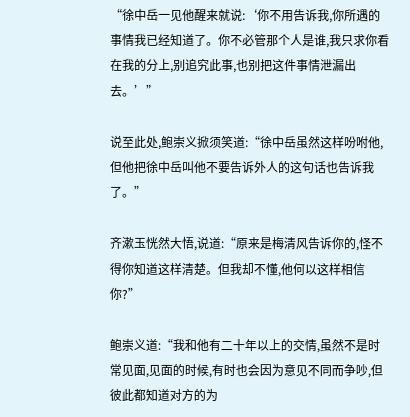“徐中岳一见他醒来就说:‘你不用告诉我,你所遇的事情我已经知道了。你不必管那个人是谁,我只求你看在我的分上,别追究此事,也别把这件事情泄漏出去。’”

说至此处,鲍崇义掀须笑道:“徐中岳虽然这样吩咐他,但他把徐中岳叫他不要告诉外人的这句话也告诉我了。”

齐漱玉恍然大悟,说道:“原来是梅清风告诉你的,怪不得你知道这样清楚。但我却不懂,他何以这样相信你?”

鲍崇义道:“我和他有二十年以上的交情,虽然不是时常见面,见面的时候,有时也会因为意见不同而争吵,但彼此都知道对方的为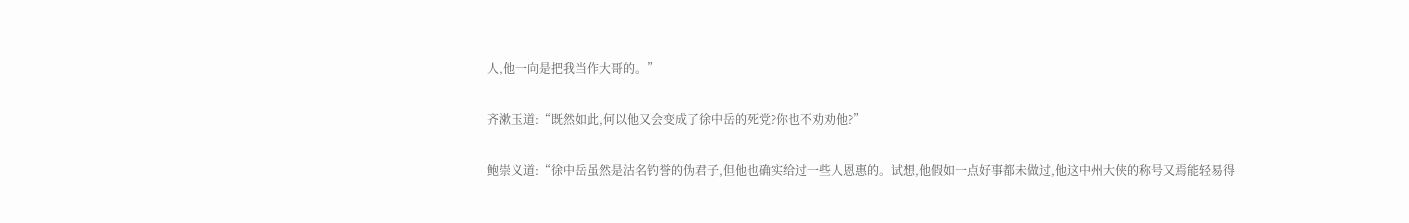人,他一向是把我当作大哥的。”

齐漱玉道:“既然如此,何以他又会变成了徐中岳的死党?你也不劝劝他?”

鲍崇义道:“徐中岳虽然是沽名钓誉的伪君子,但他也确实给过一些人恩惠的。试想,他假如一点好事都未做过,他这中州大侠的称号又焉能轻易得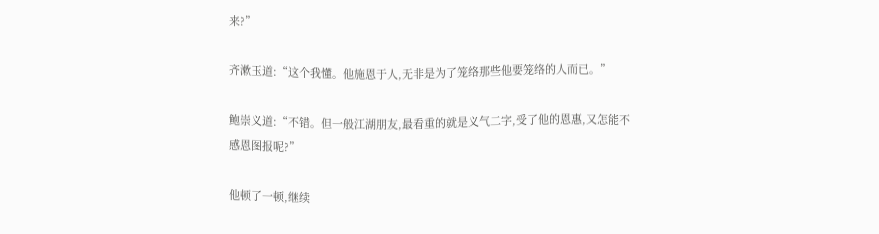来?”

齐漱玉道:“这个我懂。他施恩于人,无非是为了笼络那些他要笼络的人而已。”

鲍崇义道:“不错。但一般江湖朋友,最看重的就是义气二字,受了他的恩惠,又怎能不感恩图报呢?”

他顿了一顿,继续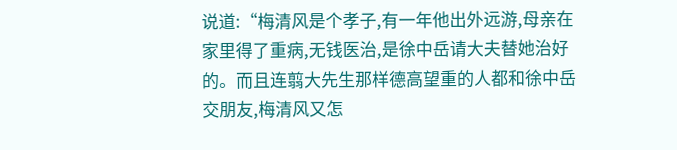说道:“梅清风是个孝子,有一年他出外远游,母亲在家里得了重病,无钱医治,是徐中岳请大夫替她治好的。而且连翦大先生那样德高望重的人都和徐中岳交朋友,梅清风又怎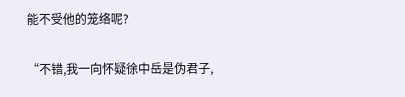能不受他的笼络呢?

“不错,我一向怀疑徐中岳是伪君子,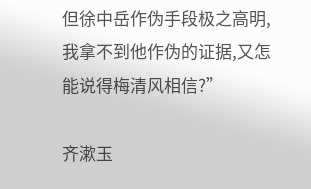但徐中岳作伪手段极之高明,我拿不到他作伪的证据,又怎能说得梅清风相信?”

齐漱玉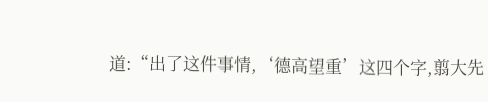道:“出了这件事情,‘德高望重’这四个字,翦大先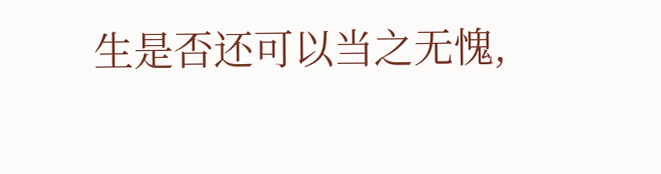生是否还可以当之无愧,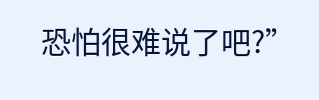恐怕很难说了吧?”